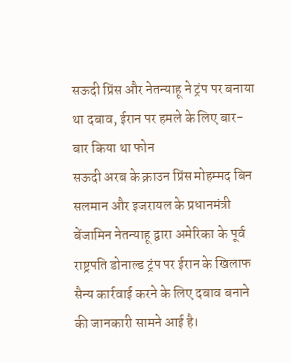सऊदी प्रिंस और नेतन्याहू ने ट्रंप पर बनाया था दबाव, ईरान पर हमले के लिए बार-बार किया था फोन
सऊदी अरब के क्राउन प्रिंस मोहम्मद बिन सलमान और इजरायल के प्रधानमंत्री बेंजामिन नेतन्याहू द्वारा अमेरिका के पूर्व राष्ट्रपति डोनाल्ड ट्रंप पर ईरान के खिलाफ सैन्य कार्रवाई करने के लिए दबाव बनाने की जानकारी सामने आई है।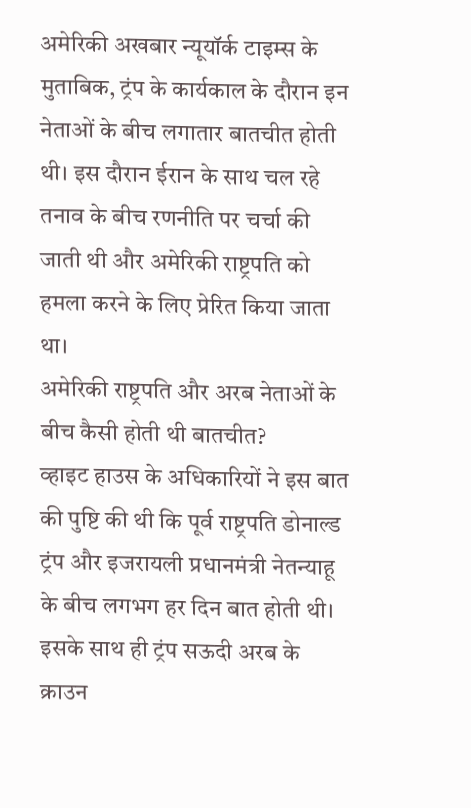अमेरिकी अखबार न्यूयॉर्क टाइम्स के मुताबिक, ट्रंप के कार्यकाल के दौरान इन नेताओं के बीच लगातार बातचीत होती थी। इस दौरान ईरान के साथ चल रहे तनाव के बीच रणनीति पर चर्चा की जाती थी और अमेरिकी राष्ट्रपति को हमला करने के लिए प्रेरित किया जाता था।
अमेरिकी राष्ट्रपति और अरब नेताओं के बीच कैसी होती थी बातचीत?
व्हाइट हाउस के अधिकारियों ने इस बात की पुष्टि की थी कि पूर्व राष्ट्रपति डोनाल्ड ट्रंप और इजरायली प्रधानमंत्री नेतन्याहू के बीच लगभग हर दिन बात होती थी। इसके साथ ही ट्रंप सऊदी अरब के क्राउन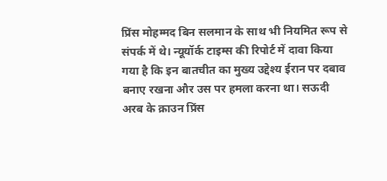प्रिंस मोहम्मद बिन सलमान के साथ भी नियमित रूप से संपर्क में थे। न्यूयॉर्क टाइम्स की रिपोर्ट में दावा किया गया है कि इन बातचीत का मुख्य उद्देश्य ईरान पर दबाव बनाए रखना और उस पर हमला करना था। सऊदी अरब के क्राउन प्रिंस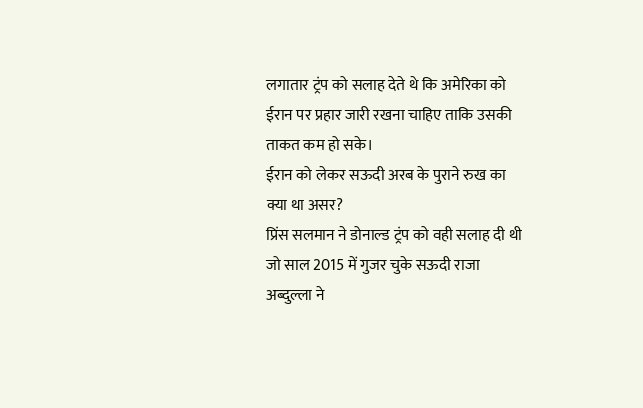लगातार ट्रंप को सलाह देते थे कि अमेरिका को ईरान पर प्रहार जारी रखना चाहिए ताकि उसकी ताकत कम हो सके।
ईरान को लेकर सऊदी अरब के पुराने रुख का क्या था असर?
प्रिंस सलमान ने डोनाल्ड ट्रंप को वही सलाह दी थी जो साल 2015 में गुजर चुके सऊदी राजा अब्दुल्ला ने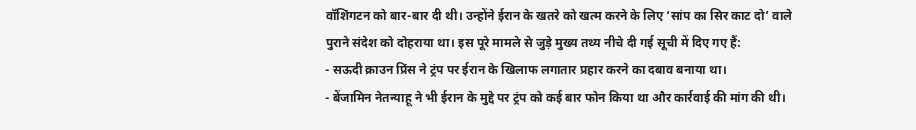वॉशिंगटन को बार-बार दी थी। उन्होंने ईरान के खतरे को खत्म करने के लिए ‘सांप का सिर काट दो’ वाले पुराने संदेश को दोहराया था। इस पूरे मामले से जुड़े मुख्य तथ्य नीचे दी गई सूची में दिए गए हैं:
- सऊदी क्राउन प्रिंस ने ट्रंप पर ईरान के खिलाफ लगातार प्रहार करने का दबाव बनाया था।
- बेंजामिन नेतन्याहू ने भी ईरान के मुद्दे पर ट्रंप को कई बार फोन किया था और कार्रवाई की मांग की थी।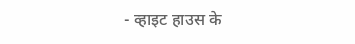- व्हाइट हाउस के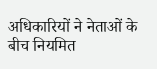अधिकारियों ने नेताओं के बीच नियमित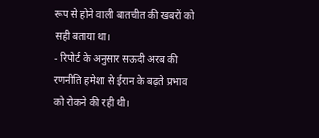रूप से होने वाली बातचीत की खबरों को सही बताया था।
- रिपोर्ट के अनुसार सऊदी अरब की रणनीति हमेशा से ईरान के बढ़ते प्रभाव को रोकने की रही थी।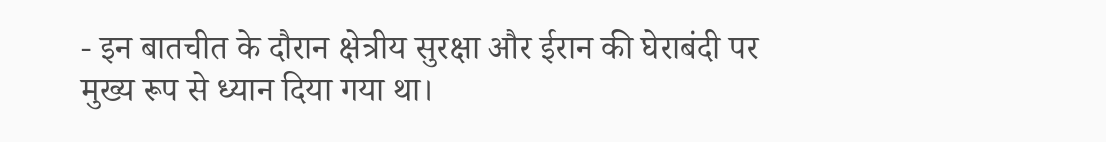- इन बातचीत के दौरान क्षेत्रीय सुरक्षा और ईरान की घेराबंदी पर मुख्य रूप से ध्यान दिया गया था।